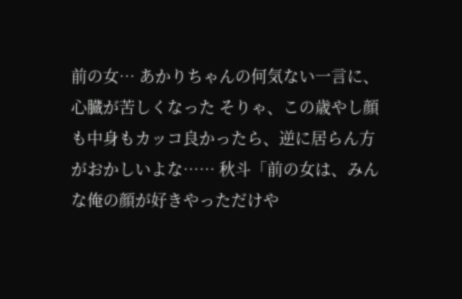前の女… あかりちゃんの何気ない一言に、心臓が苦しくなった そりゃ、この歳やし顔も中身もカッコ良かったら、逆に居らん方がおかしいよな…… 秋斗「前の女は、みんな俺の顔が好きやっただけや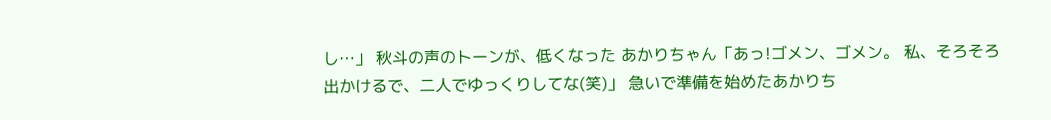し…」 秋斗の声のトーンが、低くなった あかりちゃん「あっ!ゴメン、ゴメン。 私、そろそろ出かけるで、二人でゆっくりしてな(笑)」 急いで準備を始めたあかりち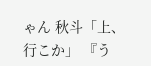ゃん 秋斗「上、行こか」 『う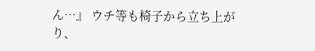ん…』 ウチ等も椅子から立ち上がり、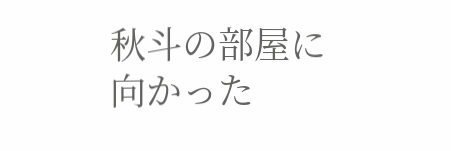秋斗の部屋に向かった